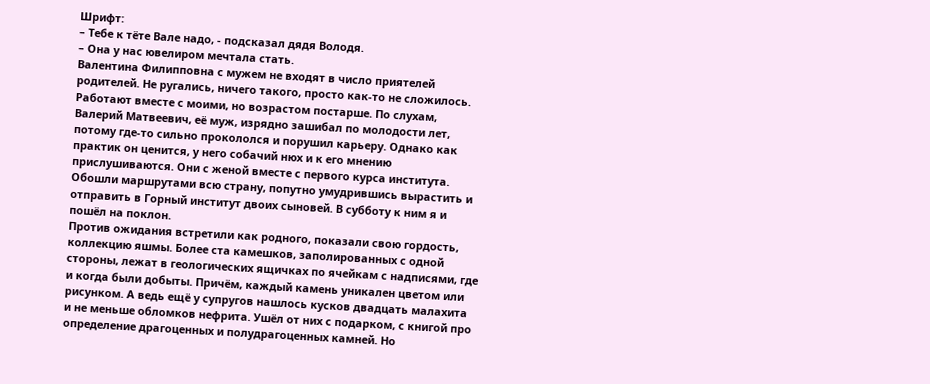Шрифт:
– Тебе к тёте Вале надо, - подсказал дядя Володя.
– Она у нас ювелиром мечтала стать.
Валентина Филипповна с мужем не входят в число приятелей родителей. Не ругались, ничего такого, просто как-то не сложилось. Работают вместе с моими, но возрастом постарше. По слухам, Валерий Матвеевич, её муж, изрядно зашибал по молодости лет, потому где-то сильно прокололся и порушил карьеру. Однако как практик он ценится, у него собачий нюх и к его мнению прислушиваются. Они с женой вместе с первого курса института. Обошли маршрутами всю страну, попутно умудрившись вырастить и отправить в Горный институт двоих сыновей. В субботу к ним я и пошёл на поклон.
Против ожидания встретили как родного, показали свою гордость, коллекцию яшмы. Более ста камешков, заполированных с одной стороны, лежат в геологических ящичках по ячейкам с надписями, где и когда были добыты. Причём, каждый камень уникален цветом или рисунком. А ведь ещё у супругов нашлось кусков двадцать малахита и не меньше обломков нефрита. Ушёл от них с подарком, с книгой про определение драгоценных и полудрагоценных камней. Но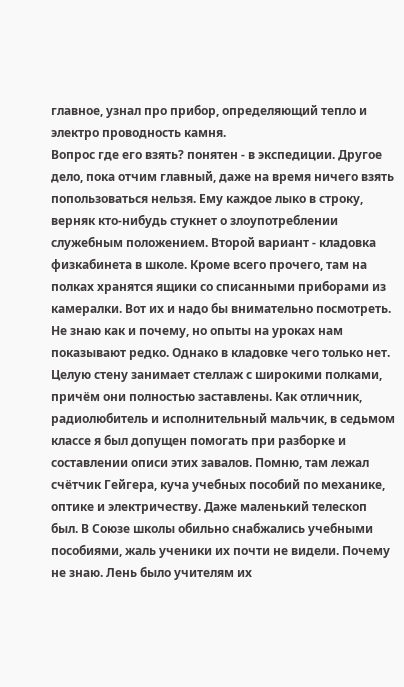главное, узнал про прибор, определяющий тепло и электро проводность камня.
Вопрос где его взять? понятен - в экспедиции. Другое дело, пока отчим главный, даже на время ничего взять попользоваться нельзя. Ему каждое лыко в строку, верняк кто-нибудь стукнет о злоупотреблении служебным положением. Второй вариант - кладовка физкабинета в школе. Кроме всего прочего, там на полках хранятся ящики со списанными приборами из камералки. Вот их и надо бы внимательно посмотреть.
Не знаю как и почему, но опыты на уроках нам показывают редко. Однако в кладовке чего только нет. Целую стену занимает стеллаж с широкими полками, причём они полностью заставлены. Как отличник, радиолюбитель и исполнительный мальчик, в седьмом классе я был допущен помогать при разборке и составлении описи этих завалов. Помню, там лежал счётчик Гейгера, куча учебных пособий по механике, оптике и электричеству. Даже маленький телескоп был. В Союзе школы обильно снабжались учебными пособиями, жаль ученики их почти не видели. Почему не знаю. Лень было учителям их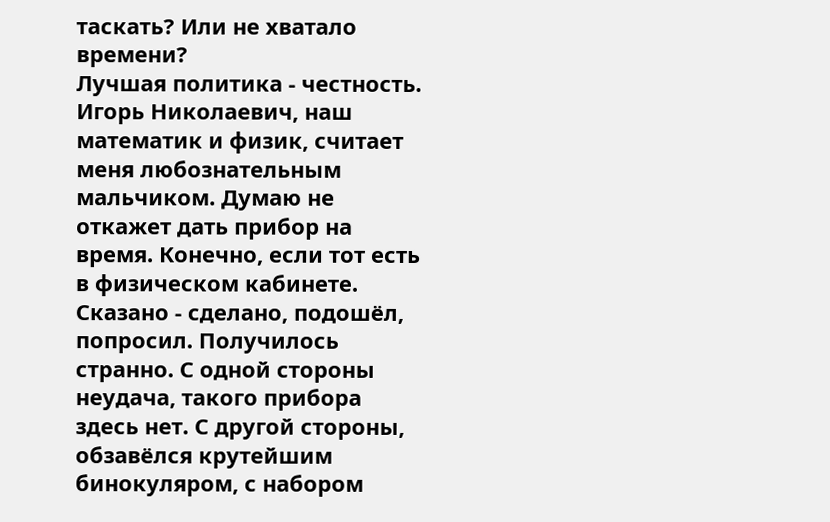таскать? Или не хватало времени?
Лучшая политика - честность. Игорь Николаевич, наш математик и физик, считает меня любознательным мальчиком. Думаю не откажет дать прибор на время. Конечно, если тот есть в физическом кабинете. Сказано - сделано, подошёл, попросил. Получилось странно. С одной стороны неудача, такого прибора здесь нет. С другой стороны, обзавёлся крутейшим бинокуляром, с набором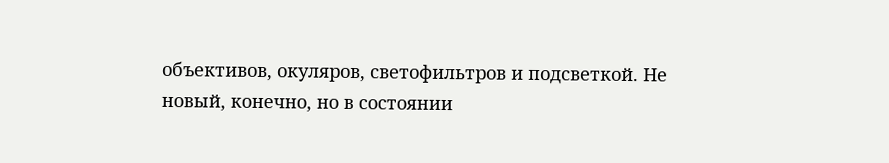объективов, окуляров, светофильтров и подсветкой. Не новый, конечно, но в состоянии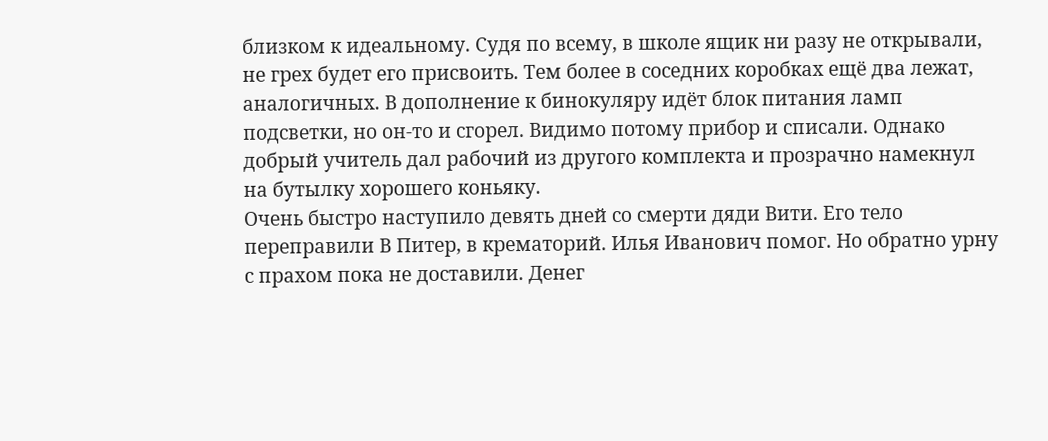близком к идеальному. Судя по всему, в школе ящик ни разу не открывали, не грех будет его присвоить. Тем более в соседних коробках ещё два лежат, аналогичных. В дополнение к бинокуляру идёт блок питания ламп подсветки, но он-то и сгорел. Видимо потому прибор и списали. Однако добрый учитель дал рабочий из другого комплекта и прозрачно намекнул на бутылку хорошего коньяку.
Очень быстро наступило девять дней со смерти дяди Вити. Его тело переправили В Питер, в крематорий. Илья Иванович помог. Но обратно урну с прахом пока не доставили. Денег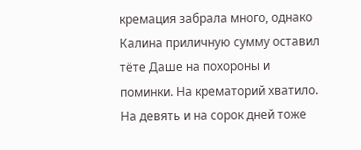кремация забрала много, однако Калина приличную сумму оставил тёте Даше на похороны и поминки. На крематорий хватило. На девять и на сорок дней тоже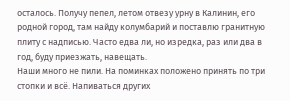осталось. Получу пепел, летом отвезу урну в Калинин, его родной город, там найду колумбарий и поставлю гранитную плиту с надписью. Часто едва ли, но изредка, раз или два в год, буду приезжать, навещать.
Наши много не пили. На поминках положено принять по три стопки и всё. Напиваться других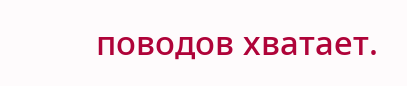поводов хватает.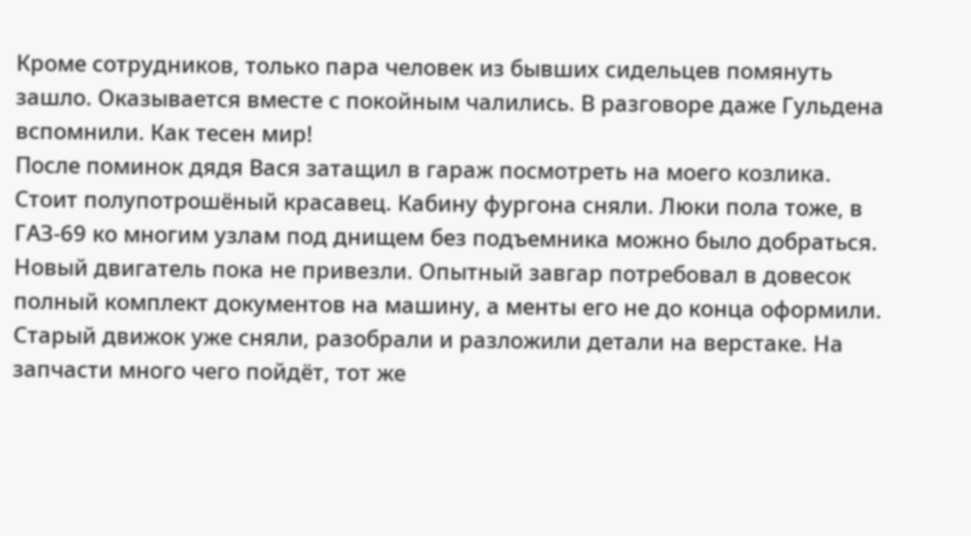Кроме сотрудников, только пара человек из бывших сидельцев помянуть зашло. Оказывается вместе с покойным чалились. В разговоре даже Гульдена вспомнили. Как тесен мир!
После поминок дядя Вася затащил в гараж посмотреть на моего козлика. Стоит полупотрошёный красавец. Кабину фургона сняли. Люки пола тоже, в ГАЗ-69 ко многим узлам под днищем без подъемника можно было добраться.
Новый двигатель пока не привезли. Опытный завгар потребовал в довесок полный комплект документов на машину, а менты его не до конца оформили.
Старый движок уже сняли, разобрали и разложили детали на верстаке. На запчасти много чего пойдёт, тот же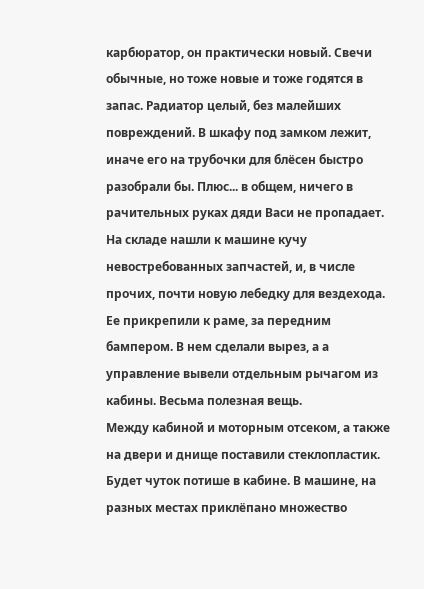карбюратор, он практически новый. Свечи обычные, но тоже новые и тоже годятся в запас. Радиатор целый, без малейших повреждений. В шкафу под замком лежит, иначе его на трубочки для блёсен быстро разобрали бы. Плюс... в общем, ничего в рачительных руках дяди Васи не пропадает.
На складе нашли к машине кучу невостребованных запчастей, и, в числе прочих, почти новую лебедку для вездехода. Ее прикрепили к раме, за передним бампером. В нем сделали вырез, а а управление вывели отдельным рычагом из кабины. Весьма полезная вещь.
Между кабиной и моторным отсеком, а также на двери и днище поставили стеклопластик. Будет чуток потише в кабине. В машине, на разных местах приклёпано множество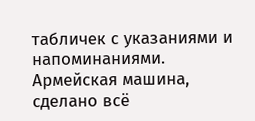табличек с указаниями и напоминаниями. Армейская машина, сделано всё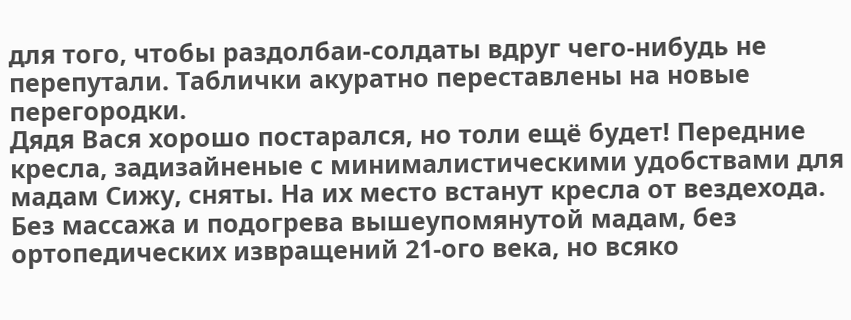для того, чтобы раздолбаи-солдаты вдруг чего-нибудь не перепутали. Таблички акуратно переставлены на новые перегородки.
Дядя Вася хорошо постарался, но толи ещё будет! Передние кресла, задизайненые с минималистическими удобствами для мадам Сижу, сняты. На их место встанут кресла от вездехода. Без массажа и подогрева вышеупомянутой мадам, без ортопедических извращений 21-ого века, но всяко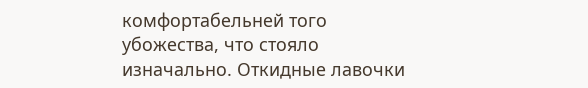комфортабельней того убожества, что стояло изначально. Откидные лавочки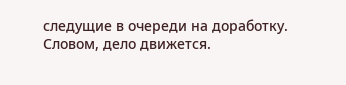следущие в очереди на доработку. Словом, дело движется.